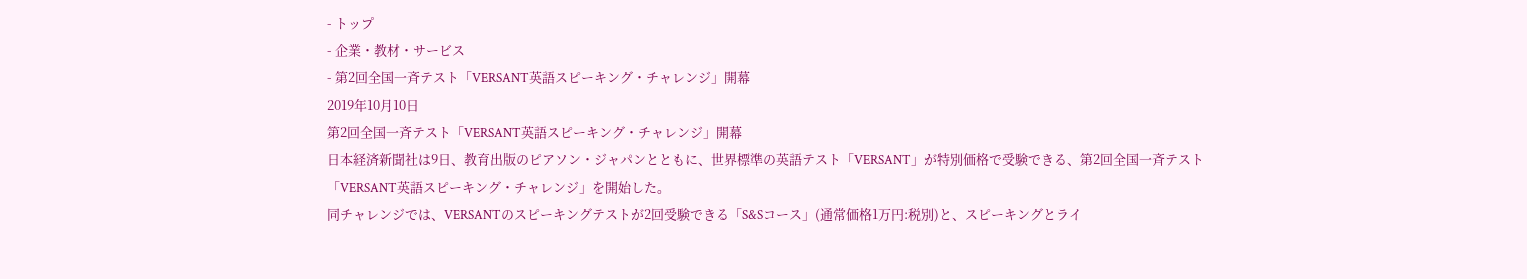- トップ
- 企業・教材・サービス
- 第2回全国一斉テスト「VERSANT英語スピーキング・チャレンジ」開幕
2019年10月10日
第2回全国一斉テスト「VERSANT英語スピーキング・チャレンジ」開幕
日本経済新聞社は9日、教育出版のピアソン・ジャパンとともに、世界標準の英語テスト「VERSANT」が特別価格で受験できる、第2回全国一斉テスト「VERSANT英語スピーキング・チャレンジ」を開始した。
同チャレンジでは、VERSANTのスピーキングテストが2回受験できる「S&Sコース」(通常価格1万円:税別)と、スピーキングとライ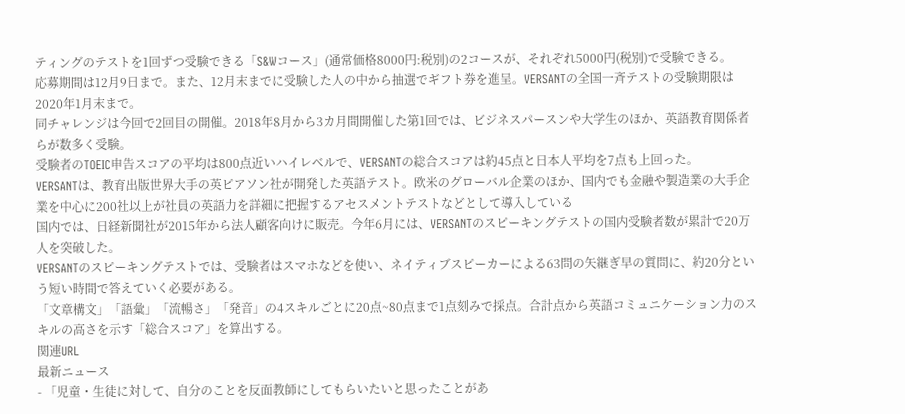ティングのテストを1回ずつ受験できる「S&Wコース」(通常価格8000円:税別)の2コースが、それぞれ5000円(税別)で受験できる。
応募期間は12月9日まで。また、12月末までに受験した人の中から抽選でギフト券を進呈。VERSANTの全国一斉テストの受験期限は2020年1月末まで。
同チャレンジは今回で2回目の開催。2018年8月から3カ月間開催した第1回では、ビジネスパースンや大学生のほか、英語教育関係者らが数多く受験。
受験者のTOEIC申告スコアの平均は800点近いハイレベルで、VERSANTの総合スコアは約45点と日本人平均を7点も上回った。
VERSANTは、教育出版世界大手の英ピアソン社が開発した英語テスト。欧米のグローバル企業のほか、国内でも金融や製造業の大手企業を中心に200社以上が社員の英語力を詳細に把握するアセスメントテストなどとして導入している
国内では、日経新聞社が2015年から法人顧客向けに販売。今年6月には、VERSANTのスピーキングテストの国内受験者数が累計で20万人を突破した。
VERSANTのスピーキングテストでは、受験者はスマホなどを使い、ネイティブスピーカーによる63問の矢継ぎ早の質問に、約20分という短い時間で答えていく必要がある。
「文章構文」「語彙」「流暢さ」「発音」の4スキルごとに20点~80点まで1点刻みで採点。合計点から英語コミュニケーション力のスキルの高さを示す「総合スコア」を算出する。
関連URL
最新ニュース
- 「児童・生徒に対して、自分のことを反面教師にしてもらいたいと思ったことがあ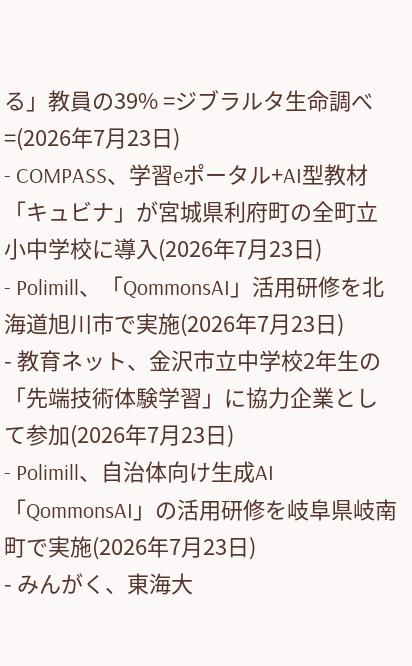る」教員の39% =ジブラルタ生命調べ=(2026年7月23日)
- COMPASS、学習eポータル+AI型教材「キュビナ」が宮城県利府町の全町立小中学校に導入(2026年7月23日)
- Polimill、「QommonsAI」活用研修を北海道旭川市で実施(2026年7月23日)
- 教育ネット、金沢市立中学校2年生の「先端技術体験学習」に協力企業として参加(2026年7月23日)
- Polimill、自治体向け生成AI「QommonsAI」の活用研修を岐阜県岐南町で実施(2026年7月23日)
- みんがく、東海大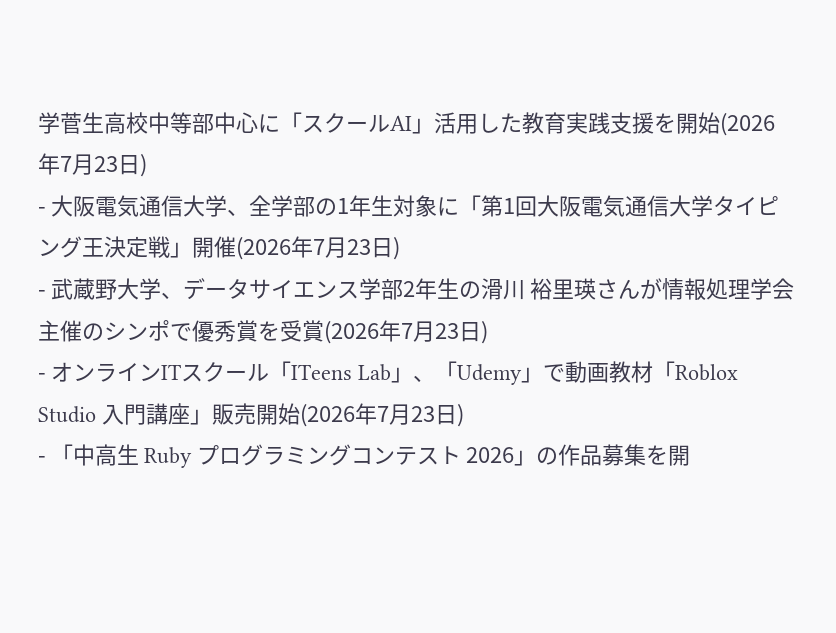学菅生高校中等部中心に「スクールAI」活用した教育実践支援を開始(2026年7月23日)
- 大阪電気通信大学、全学部の1年生対象に「第1回大阪電気通信大学タイピング王決定戦」開催(2026年7月23日)
- 武蔵野大学、データサイエンス学部2年生の滑川 裕里瑛さんが情報処理学会主催のシンポで優秀賞を受賞(2026年7月23日)
- オンラインITスクール「ITeens Lab」、「Udemy」で動画教材「Roblox Studio 入門講座」販売開始(2026年7月23日)
- 「中高生 Ruby プログラミングコンテスト 2026」の作品募集を開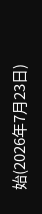始(2026年7月23日)